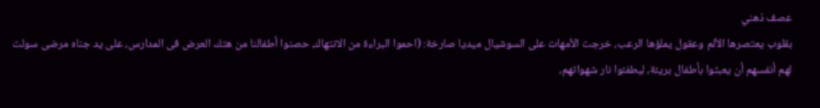عصف ذهني
بقلوب يعتصرها الألم وعقول يملؤها الرعب، خرجت الأمهات على السوشيال ميديا صارخة: (احموا البراءة من الانتهاك، حصنوا أطفالنا من هتك العرض فى المدارس، على يد جناه مرضى سولت لهم أنفسهم أن يعبثوا بأطفال بريئة، ليطفئوا نار شهواتهم،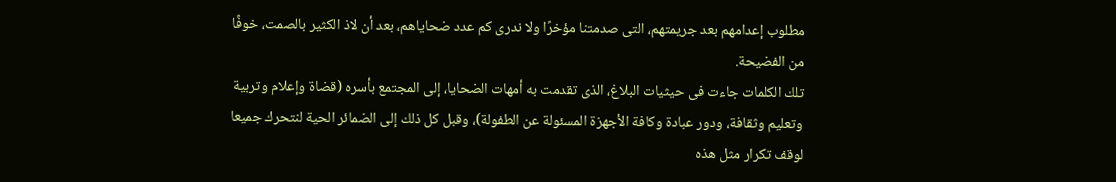مطلوب إعدامهم بعد جريمتهم، التى صدمتنا مؤخرًا ولا ندرى كم عدد ضحاياهم، بعد أن لاذ الكثير بالصمت، خوفًا من الفضيحة.
تلك الكلمات جاءت فى حيثيات البلاغ، الذى تقدمت به أمهات الضحايا، إلى المجتمع بأسره (قضاة وإعلام وتربية وتعليم وثقافة، ودور عبادة وكافة الأجهزة المسئولة عن الطفولة)، وقبل كل ذلك إلى الضمائر الحية لنتحرك جميعا لوقف تكرار مثل هذه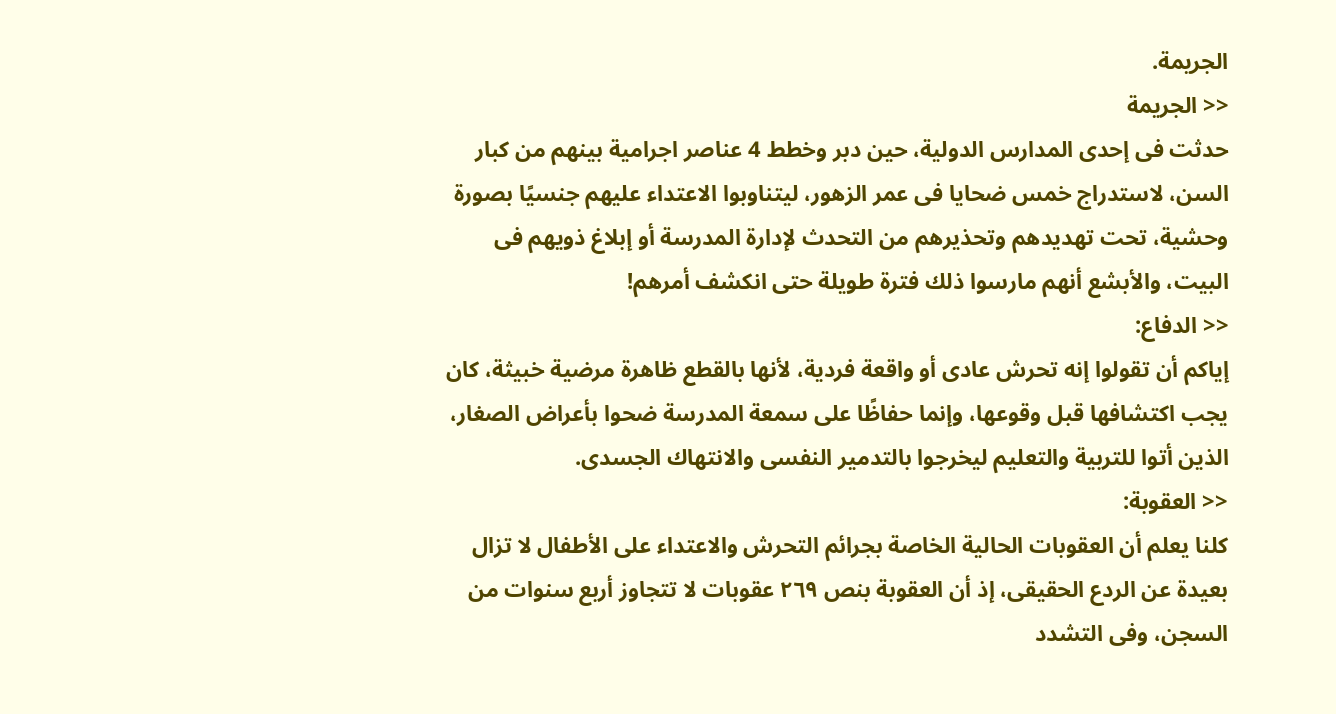الجريمة.
<< الجريمة
حدثت فى إحدى المدارس الدولية، حين دبر وخطط 4 عناصر اجرامية بينهم من كبار السن، لاستدراج خمس ضحايا فى عمر الزهور، ليتناوبوا الاعتداء عليهم جنسيًا بصورة وحشية، تحت تهديدهم وتحذيرهم من التحدث لإدارة المدرسة أو إبلاغ ذويهم فى البيت، والأبشع أنهم مارسوا ذلك فترة طويلة حتى انكشف أمرهم!
<< الدفاع:
إياكم أن تقولوا إنه تحرش عادى أو واقعة فردية، لأنها بالقطع ظاهرة مرضية خبيثة، كان يجب اكتشافها قبل وقوعها، وإنما حفاظًا على سمعة المدرسة ضحوا بأعراض الصغار، الذين أتوا للتربية والتعليم ليخرجوا بالتدمير النفسى والانتهاك الجسدى.
<< العقوبة:
كلنا يعلم أن العقوبات الحالية الخاصة بجرائم التحرش والاعتداء على الأطفال لا تزال بعيدة عن الردع الحقيقى، إذ أن العقوبة بنص ٢٦٩ عقوبات لا تتجاوز أربع سنوات من السجن، وفى التشدد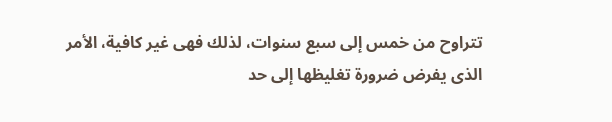تتراوح من خمس إلى سبع سنوات، لذلك فهى غير كافية، الأمر الذى يفرض ضرورة تغليظها إلى حد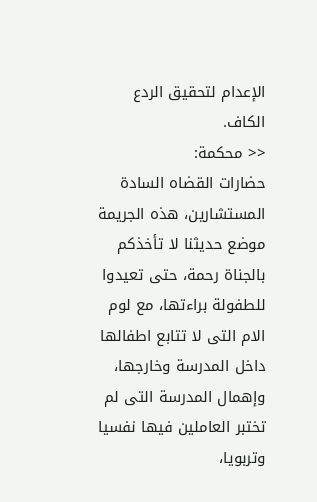الإعدام لتحقيق الردع الكاف.
<< محكمة:
حضارات القضاه السادة المستشارين، هذه الجريمة موضع حديثنا لا تأخذكم بالجناة رحمة، حتى تعيدوا للطفولة براءتها، مع لوم الام التى لا تتابع اطفالها داخل المدرسة وخارجها، وإهمال المدرسة التى لم تختبر العاملين فيها نفسيا وتربويا،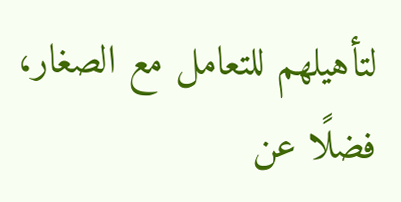لتأهيلهم للتعامل مع الصغار، فضلًا عن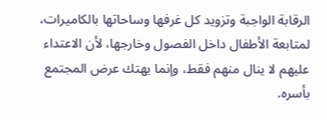الرقابة الواجبة وتزويد كل غرفها وساحاتها بالكاميرات، لمتابعة الأطفال داخل الفصول وخارجها، لأن الاعتداء عليهم لا ينال منهم فقط، وإنما يهتك عرض المجتمع بأسره.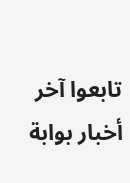تابعوا آخر أخبار بوابة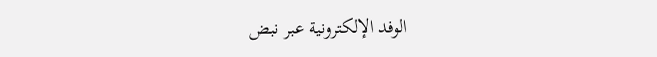الوفد الإلكترونية عبر نبض